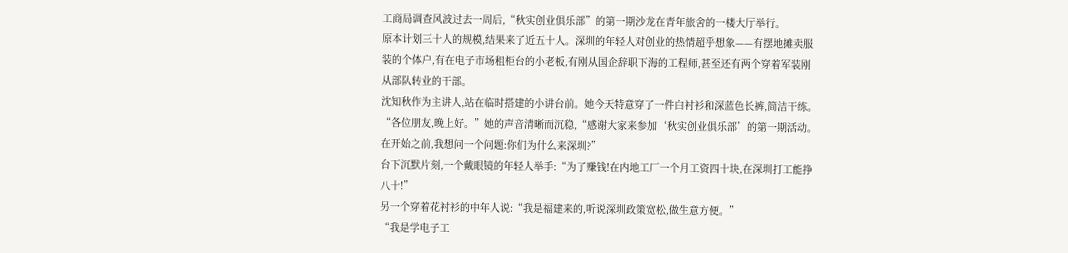工商局调查风波过去一周后,“秋实创业俱乐部”的第一期沙龙在青年旅舍的一楼大厅举行。
原本计划三十人的规模,结果来了近五十人。深圳的年轻人对创业的热情超乎想象——有摆地摊卖服装的个体户,有在电子市场租柜台的小老板,有刚从国企辞职下海的工程师,甚至还有两个穿着军装刚从部队转业的干部。
沈知秋作为主讲人,站在临时搭建的小讲台前。她今天特意穿了一件白衬衫和深蓝色长裤,简洁干练。
“各位朋友,晚上好。”她的声音清晰而沉稳,“感谢大家来参加‘秋实创业俱乐部’的第一期活动。在开始之前,我想问一个问题:你们为什么来深圳?”
台下沉默片刻,一个戴眼镜的年轻人举手:“为了赚钱!在内地工厂一个月工资四十块,在深圳打工能挣八十!”
另一个穿着花衬衫的中年人说:“我是福建来的,听说深圳政策宽松,做生意方便。”
“我是学电子工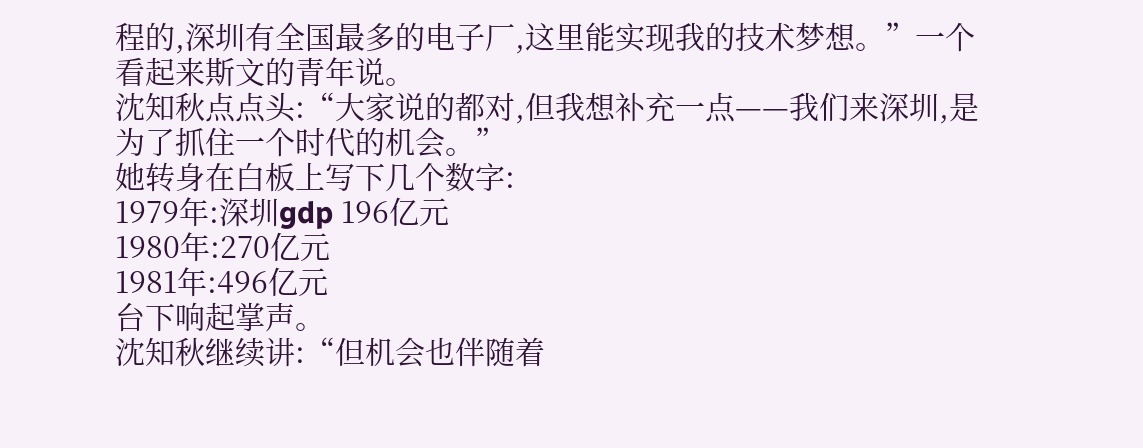程的,深圳有全国最多的电子厂,这里能实现我的技术梦想。”一个看起来斯文的青年说。
沈知秋点点头:“大家说的都对,但我想补充一点——我们来深圳,是为了抓住一个时代的机会。”
她转身在白板上写下几个数字:
1979年:深圳gdp 196亿元
1980年:270亿元
1981年:496亿元
台下响起掌声。
沈知秋继续讲:“但机会也伴随着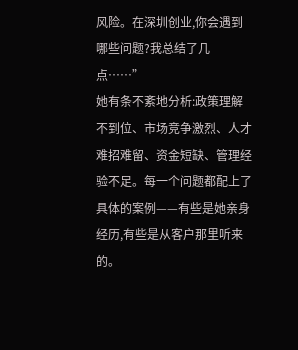风险。在深圳创业,你会遇到哪些问题?我总结了几点……”
她有条不紊地分析:政策理解不到位、市场竞争激烈、人才难招难留、资金短缺、管理经验不足。每一个问题都配上了具体的案例——有些是她亲身经历,有些是从客户那里听来的。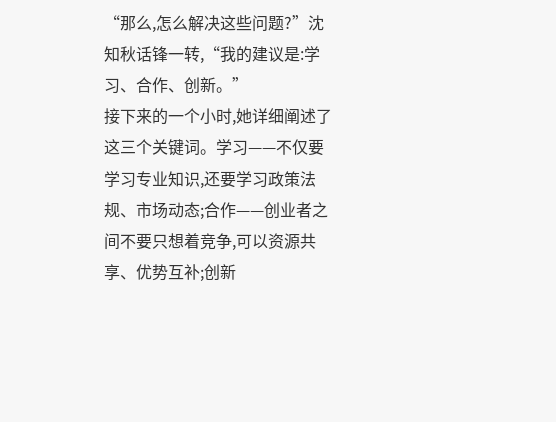“那么,怎么解决这些问题?”沈知秋话锋一转,“我的建议是:学习、合作、创新。”
接下来的一个小时,她详细阐述了这三个关键词。学习——不仅要学习专业知识,还要学习政策法规、市场动态;合作——创业者之间不要只想着竞争,可以资源共享、优势互补;创新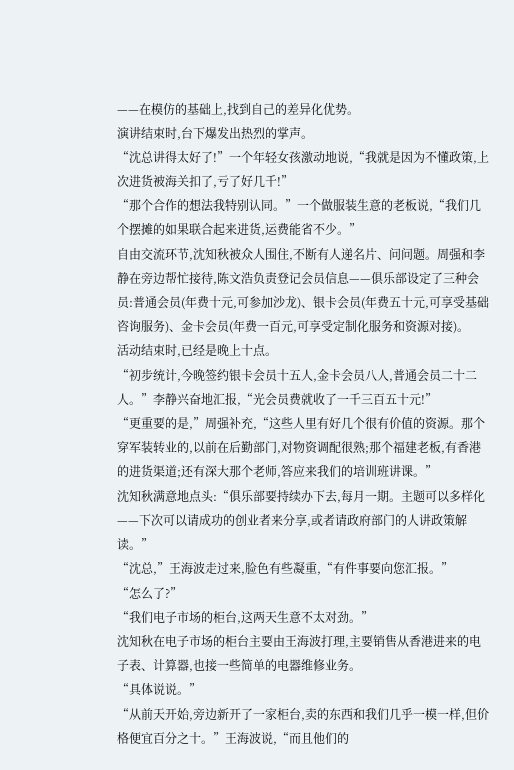——在模仿的基础上,找到自己的差异化优势。
演讲结束时,台下爆发出热烈的掌声。
“沈总讲得太好了!”一个年轻女孩激动地说,“我就是因为不懂政策,上次进货被海关扣了,亏了好几千!”
“那个合作的想法我特别认同。”一个做服装生意的老板说,“我们几个摆摊的如果联合起来进货,运费能省不少。”
自由交流环节,沈知秋被众人围住,不断有人递名片、问问题。周强和李静在旁边帮忙接待,陈文浩负责登记会员信息——俱乐部设定了三种会员:普通会员(年费十元,可参加沙龙)、银卡会员(年费五十元,可享受基础咨询服务)、金卡会员(年费一百元,可享受定制化服务和资源对接)。
活动结束时,已经是晚上十点。
“初步统计,今晚签约银卡会员十五人,金卡会员八人,普通会员二十二人。”李静兴奋地汇报,“光会员费就收了一千三百五十元!”
“更重要的是,”周强补充,“这些人里有好几个很有价值的资源。那个穿军装转业的,以前在后勤部门,对物资调配很熟;那个福建老板,有香港的进货渠道;还有深大那个老师,答应来我们的培训班讲课。”
沈知秋满意地点头:“俱乐部要持续办下去,每月一期。主题可以多样化——下次可以请成功的创业者来分享,或者请政府部门的人讲政策解读。”
“沈总,”王海波走过来,脸色有些凝重,“有件事要向您汇报。”
“怎么了?”
“我们电子市场的柜台,这两天生意不太对劲。”
沈知秋在电子市场的柜台主要由王海波打理,主要销售从香港进来的电子表、计算器,也接一些简单的电器维修业务。
“具体说说。”
“从前天开始,旁边新开了一家柜台,卖的东西和我们几乎一模一样,但价格便宜百分之十。”王海波说,“而且他们的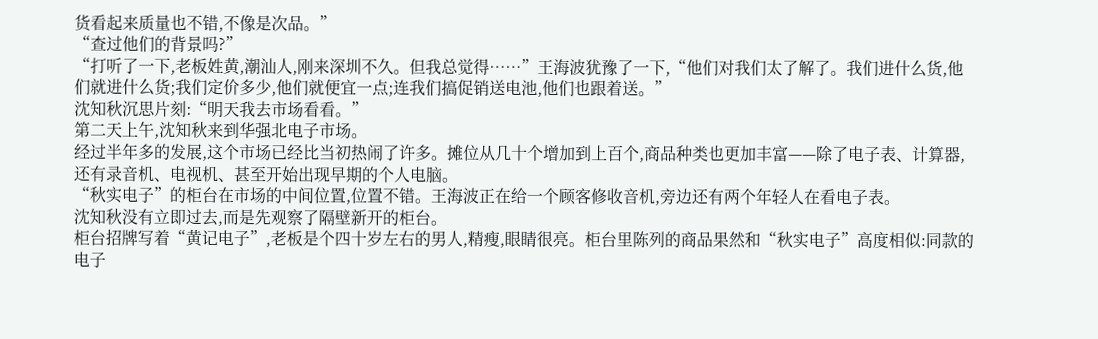货看起来质量也不错,不像是次品。”
“查过他们的背景吗?”
“打听了一下,老板姓黄,潮汕人,刚来深圳不久。但我总觉得……”王海波犹豫了一下,“他们对我们太了解了。我们进什么货,他们就进什么货;我们定价多少,他们就便宜一点;连我们搞促销送电池,他们也跟着送。”
沈知秋沉思片刻:“明天我去市场看看。”
第二天上午,沈知秋来到华强北电子市场。
经过半年多的发展,这个市场已经比当初热闹了许多。摊位从几十个增加到上百个,商品种类也更加丰富——除了电子表、计算器,还有录音机、电视机、甚至开始出现早期的个人电脑。
“秋实电子”的柜台在市场的中间位置,位置不错。王海波正在给一个顾客修收音机,旁边还有两个年轻人在看电子表。
沈知秋没有立即过去,而是先观察了隔壁新开的柜台。
柜台招牌写着“黄记电子”,老板是个四十岁左右的男人,精瘦,眼睛很亮。柜台里陈列的商品果然和“秋实电子”高度相似:同款的电子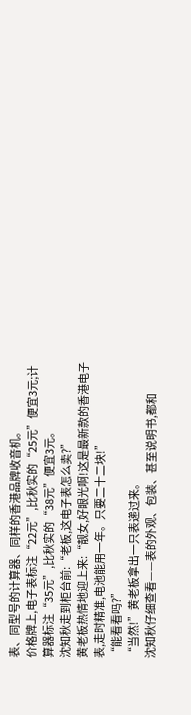表、同型号的计算器、同样的香港品牌收音机。
价格牌上,电子表标注“22元”,比秋实的“25元”便宜3元;计算器标注“35元”,比秋实的“38元”便宜3元。
沈知秋走到柜台前:“老板,这电子表怎么卖?”
黄老板热情地迎上来:“靓女,好眼光啊!这是最新款的香港电子表,走时精准,电池能用一年。只要二十二块!”
“能看看吗?”
“当然!”黄老板拿出一只表递过来。
沈知秋仔细查看——表的外观、包装、甚至说明书,都和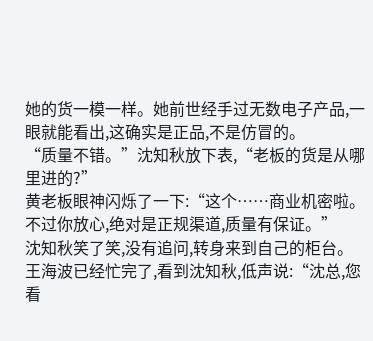她的货一模一样。她前世经手过无数电子产品,一眼就能看出,这确实是正品,不是仿冒的。
“质量不错。”沈知秋放下表,“老板的货是从哪里进的?”
黄老板眼神闪烁了一下:“这个……商业机密啦。不过你放心,绝对是正规渠道,质量有保证。”
沈知秋笑了笑,没有追问,转身来到自己的柜台。
王海波已经忙完了,看到沈知秋,低声说:“沈总,您看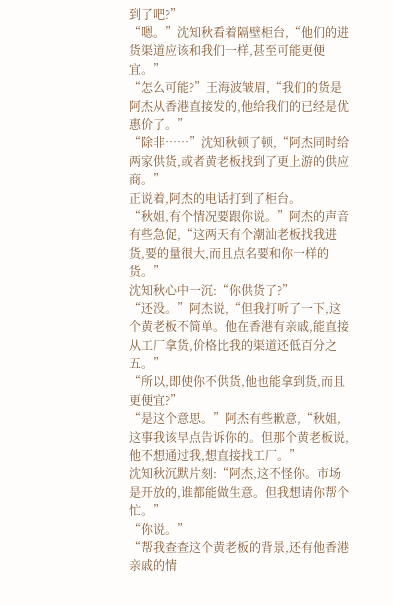到了吧?”
“嗯。”沈知秋看着隔壁柜台,“他们的进货渠道应该和我们一样,甚至可能更便宜。”
“怎么可能?”王海波皱眉,“我们的货是阿杰从香港直接发的,他给我们的已经是优惠价了。”
“除非……”沈知秋顿了顿,“阿杰同时给两家供货,或者黄老板找到了更上游的供应商。”
正说着,阿杰的电话打到了柜台。
“秋姐,有个情况要跟你说。”阿杰的声音有些急促,“这两天有个潮汕老板找我进货,要的量很大,而且点名要和你一样的货。”
沈知秋心中一沉:“你供货了?”
“还没。”阿杰说,“但我打听了一下,这个黄老板不简单。他在香港有亲戚,能直接从工厂拿货,价格比我的渠道还低百分之五。”
“所以,即使你不供货,他也能拿到货,而且更便宜?”
“是这个意思。”阿杰有些歉意,“秋姐,这事我该早点告诉你的。但那个黄老板说,他不想通过我,想直接找工厂。”
沈知秋沉默片刻:“阿杰,这不怪你。市场是开放的,谁都能做生意。但我想请你帮个忙。”
“你说。”
“帮我查查这个黄老板的背景,还有他香港亲戚的情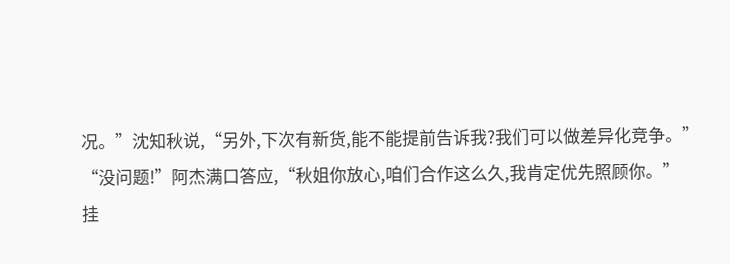况。”沈知秋说,“另外,下次有新货,能不能提前告诉我?我们可以做差异化竞争。”
“没问题!”阿杰满口答应,“秋姐你放心,咱们合作这么久,我肯定优先照顾你。”
挂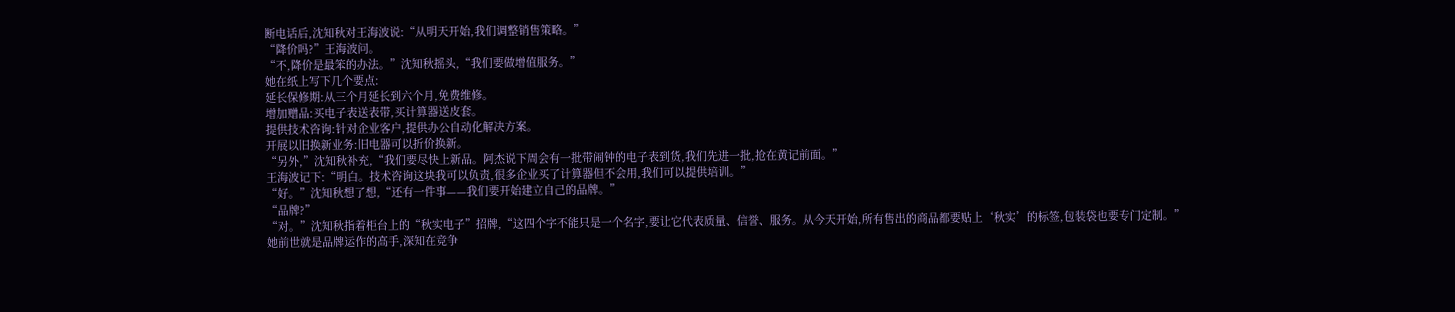断电话后,沈知秋对王海波说:“从明天开始,我们调整销售策略。”
“降价吗?”王海波问。
“不,降价是最笨的办法。”沈知秋摇头,“我们要做增值服务。”
她在纸上写下几个要点:
延长保修期:从三个月延长到六个月,免费维修。
增加赠品:买电子表送表带,买计算器送皮套。
提供技术咨询:针对企业客户,提供办公自动化解决方案。
开展以旧换新业务:旧电器可以折价换新。
“另外,”沈知秋补充,“我们要尽快上新品。阿杰说下周会有一批带闹钟的电子表到货,我们先进一批,抢在黄记前面。”
王海波记下:“明白。技术咨询这块我可以负责,很多企业买了计算器但不会用,我们可以提供培训。”
“好。”沈知秋想了想,“还有一件事——我们要开始建立自己的品牌。”
“品牌?”
“对。”沈知秋指着柜台上的“秋实电子”招牌,“这四个字不能只是一个名字,要让它代表质量、信誉、服务。从今天开始,所有售出的商品都要贴上‘秋实’的标签,包装袋也要专门定制。”
她前世就是品牌运作的高手,深知在竞争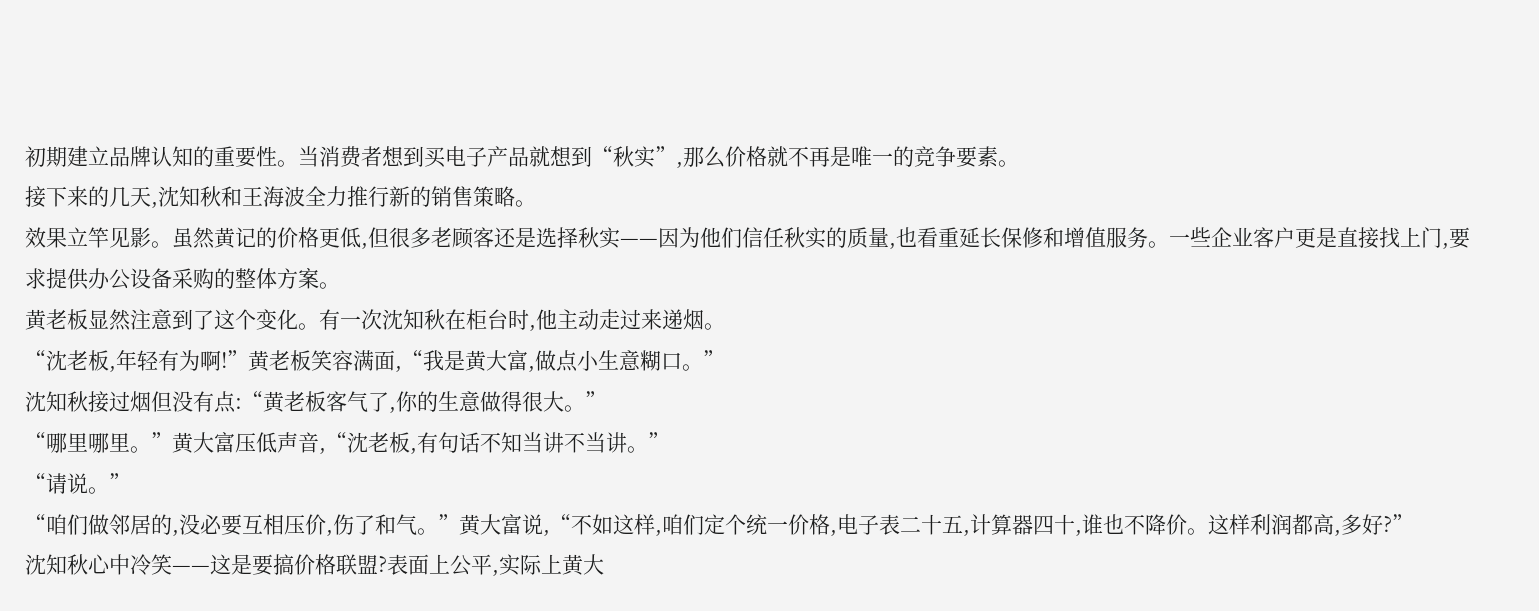初期建立品牌认知的重要性。当消费者想到买电子产品就想到“秋实”,那么价格就不再是唯一的竞争要素。
接下来的几天,沈知秋和王海波全力推行新的销售策略。
效果立竿见影。虽然黄记的价格更低,但很多老顾客还是选择秋实——因为他们信任秋实的质量,也看重延长保修和增值服务。一些企业客户更是直接找上门,要求提供办公设备采购的整体方案。
黄老板显然注意到了这个变化。有一次沈知秋在柜台时,他主动走过来递烟。
“沈老板,年轻有为啊!”黄老板笑容满面,“我是黄大富,做点小生意糊口。”
沈知秋接过烟但没有点:“黄老板客气了,你的生意做得很大。”
“哪里哪里。”黄大富压低声音,“沈老板,有句话不知当讲不当讲。”
“请说。”
“咱们做邻居的,没必要互相压价,伤了和气。”黄大富说,“不如这样,咱们定个统一价格,电子表二十五,计算器四十,谁也不降价。这样利润都高,多好?”
沈知秋心中冷笑——这是要搞价格联盟?表面上公平,实际上黄大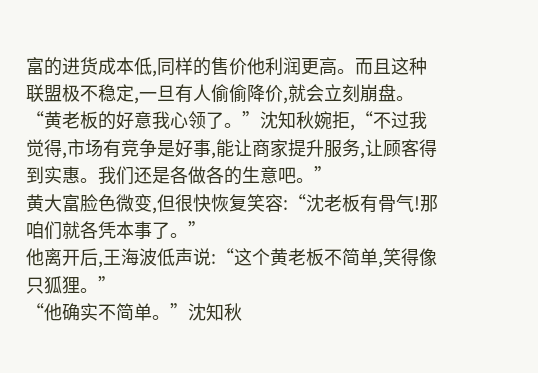富的进货成本低,同样的售价他利润更高。而且这种联盟极不稳定,一旦有人偷偷降价,就会立刻崩盘。
“黄老板的好意我心领了。”沈知秋婉拒,“不过我觉得,市场有竞争是好事,能让商家提升服务,让顾客得到实惠。我们还是各做各的生意吧。”
黄大富脸色微变,但很快恢复笑容:“沈老板有骨气!那咱们就各凭本事了。”
他离开后,王海波低声说:“这个黄老板不简单,笑得像只狐狸。”
“他确实不简单。”沈知秋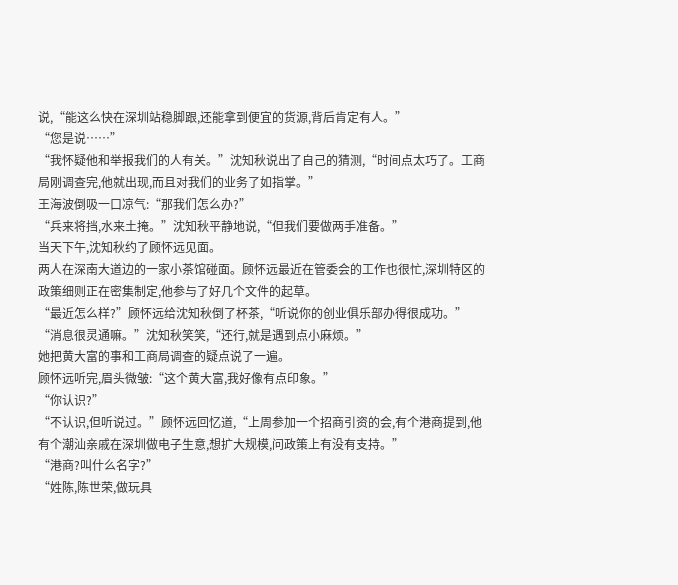说,“能这么快在深圳站稳脚跟,还能拿到便宜的货源,背后肯定有人。”
“您是说……”
“我怀疑他和举报我们的人有关。”沈知秋说出了自己的猜测,“时间点太巧了。工商局刚调查完,他就出现,而且对我们的业务了如指掌。”
王海波倒吸一口凉气:“那我们怎么办?”
“兵来将挡,水来土掩。”沈知秋平静地说,“但我们要做两手准备。”
当天下午,沈知秋约了顾怀远见面。
两人在深南大道边的一家小茶馆碰面。顾怀远最近在管委会的工作也很忙,深圳特区的政策细则正在密集制定,他参与了好几个文件的起草。
“最近怎么样?”顾怀远给沈知秋倒了杯茶,“听说你的创业俱乐部办得很成功。”
“消息很灵通嘛。”沈知秋笑笑,“还行,就是遇到点小麻烦。”
她把黄大富的事和工商局调查的疑点说了一遍。
顾怀远听完,眉头微皱:“这个黄大富,我好像有点印象。”
“你认识?”
“不认识,但听说过。”顾怀远回忆道,“上周参加一个招商引资的会,有个港商提到,他有个潮汕亲戚在深圳做电子生意,想扩大规模,问政策上有没有支持。”
“港商?叫什么名字?”
“姓陈,陈世荣,做玩具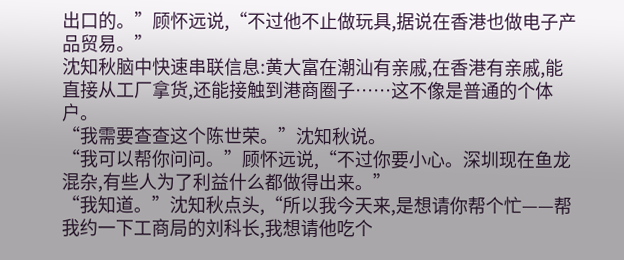出口的。”顾怀远说,“不过他不止做玩具,据说在香港也做电子产品贸易。”
沈知秋脑中快速串联信息:黄大富在潮汕有亲戚,在香港有亲戚,能直接从工厂拿货,还能接触到港商圈子……这不像是普通的个体户。
“我需要查查这个陈世荣。”沈知秋说。
“我可以帮你问问。”顾怀远说,“不过你要小心。深圳现在鱼龙混杂,有些人为了利益什么都做得出来。”
“我知道。”沈知秋点头,“所以我今天来,是想请你帮个忙——帮我约一下工商局的刘科长,我想请他吃个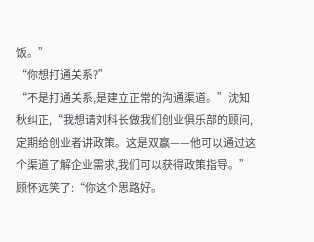饭。”
“你想打通关系?”
“不是打通关系,是建立正常的沟通渠道。”沈知秋纠正,“我想请刘科长做我们创业俱乐部的顾问,定期给创业者讲政策。这是双赢——他可以通过这个渠道了解企业需求,我们可以获得政策指导。”
顾怀远笑了:“你这个思路好。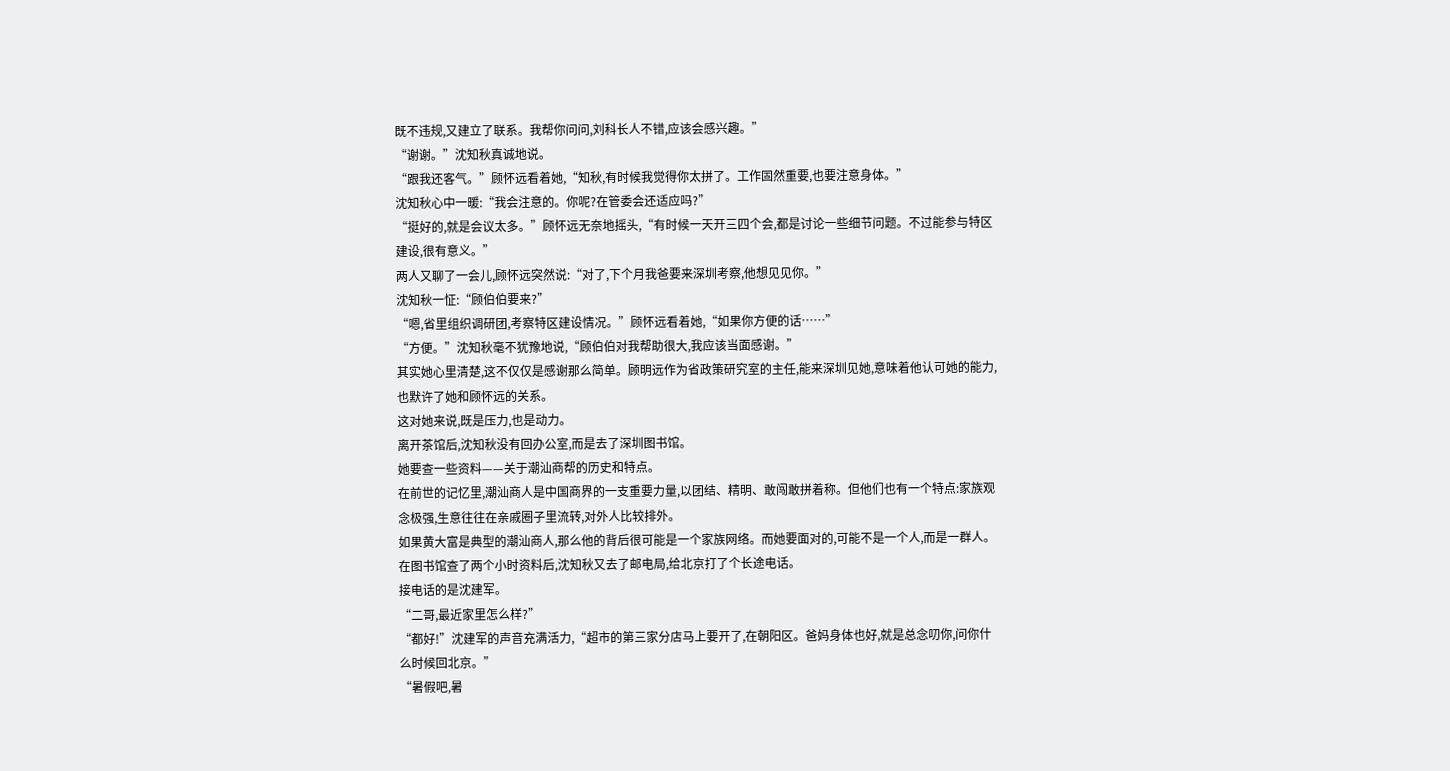既不违规,又建立了联系。我帮你问问,刘科长人不错,应该会感兴趣。”
“谢谢。”沈知秋真诚地说。
“跟我还客气。”顾怀远看着她,“知秋,有时候我觉得你太拼了。工作固然重要,也要注意身体。”
沈知秋心中一暖:“我会注意的。你呢?在管委会还适应吗?”
“挺好的,就是会议太多。”顾怀远无奈地摇头,“有时候一天开三四个会,都是讨论一些细节问题。不过能参与特区建设,很有意义。”
两人又聊了一会儿,顾怀远突然说:“对了,下个月我爸要来深圳考察,他想见见你。”
沈知秋一怔:“顾伯伯要来?”
“嗯,省里组织调研团,考察特区建设情况。”顾怀远看着她,“如果你方便的话……”
“方便。”沈知秋毫不犹豫地说,“顾伯伯对我帮助很大,我应该当面感谢。”
其实她心里清楚,这不仅仅是感谢那么简单。顾明远作为省政策研究室的主任,能来深圳见她,意味着他认可她的能力,也默许了她和顾怀远的关系。
这对她来说,既是压力,也是动力。
离开茶馆后,沈知秋没有回办公室,而是去了深圳图书馆。
她要查一些资料——关于潮汕商帮的历史和特点。
在前世的记忆里,潮汕商人是中国商界的一支重要力量,以团结、精明、敢闯敢拼着称。但他们也有一个特点:家族观念极强,生意往往在亲戚圈子里流转,对外人比较排外。
如果黄大富是典型的潮汕商人,那么他的背后很可能是一个家族网络。而她要面对的,可能不是一个人,而是一群人。
在图书馆查了两个小时资料后,沈知秋又去了邮电局,给北京打了个长途电话。
接电话的是沈建军。
“二哥,最近家里怎么样?”
“都好!”沈建军的声音充满活力,“超市的第三家分店马上要开了,在朝阳区。爸妈身体也好,就是总念叨你,问你什么时候回北京。”
“暑假吧,暑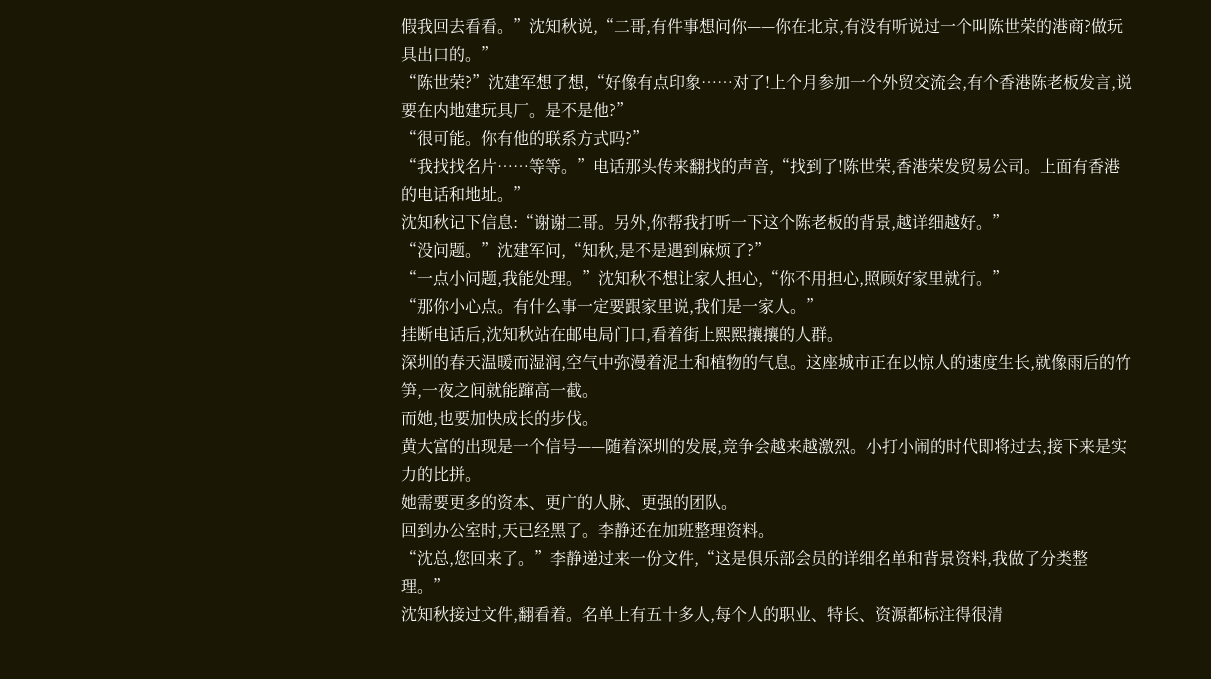假我回去看看。”沈知秋说,“二哥,有件事想问你——你在北京,有没有听说过一个叫陈世荣的港商?做玩具出口的。”
“陈世荣?”沈建军想了想,“好像有点印象……对了!上个月参加一个外贸交流会,有个香港陈老板发言,说要在内地建玩具厂。是不是他?”
“很可能。你有他的联系方式吗?”
“我找找名片……等等。”电话那头传来翻找的声音,“找到了!陈世荣,香港荣发贸易公司。上面有香港的电话和地址。”
沈知秋记下信息:“谢谢二哥。另外,你帮我打听一下这个陈老板的背景,越详细越好。”
“没问题。”沈建军问,“知秋,是不是遇到麻烦了?”
“一点小问题,我能处理。”沈知秋不想让家人担心,“你不用担心,照顾好家里就行。”
“那你小心点。有什么事一定要跟家里说,我们是一家人。”
挂断电话后,沈知秋站在邮电局门口,看着街上熙熙攘攘的人群。
深圳的春天温暖而湿润,空气中弥漫着泥土和植物的气息。这座城市正在以惊人的速度生长,就像雨后的竹笋,一夜之间就能蹿高一截。
而她,也要加快成长的步伐。
黄大富的出现是一个信号——随着深圳的发展,竞争会越来越激烈。小打小闹的时代即将过去,接下来是实力的比拼。
她需要更多的资本、更广的人脉、更强的团队。
回到办公室时,天已经黑了。李静还在加班整理资料。
“沈总,您回来了。”李静递过来一份文件,“这是俱乐部会员的详细名单和背景资料,我做了分类整理。”
沈知秋接过文件,翻看着。名单上有五十多人,每个人的职业、特长、资源都标注得很清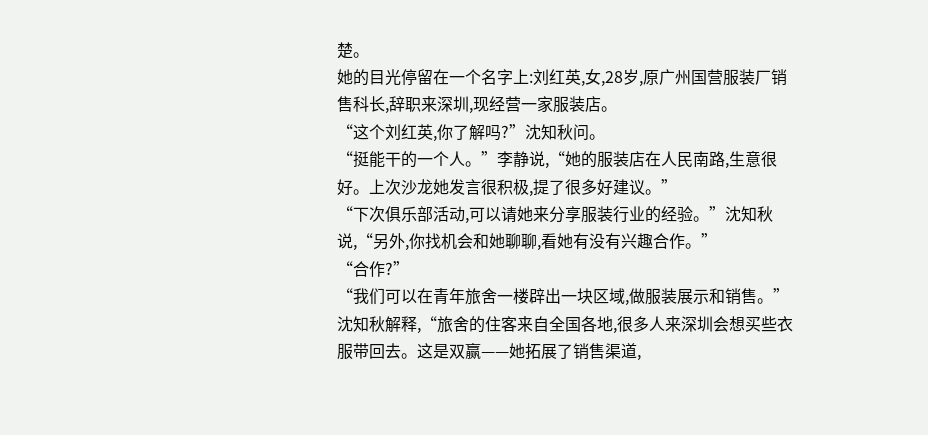楚。
她的目光停留在一个名字上:刘红英,女,28岁,原广州国营服装厂销售科长,辞职来深圳,现经营一家服装店。
“这个刘红英,你了解吗?”沈知秋问。
“挺能干的一个人。”李静说,“她的服装店在人民南路,生意很好。上次沙龙她发言很积极,提了很多好建议。”
“下次俱乐部活动,可以请她来分享服装行业的经验。”沈知秋说,“另外,你找机会和她聊聊,看她有没有兴趣合作。”
“合作?”
“我们可以在青年旅舍一楼辟出一块区域,做服装展示和销售。”沈知秋解释,“旅舍的住客来自全国各地,很多人来深圳会想买些衣服带回去。这是双赢——她拓展了销售渠道,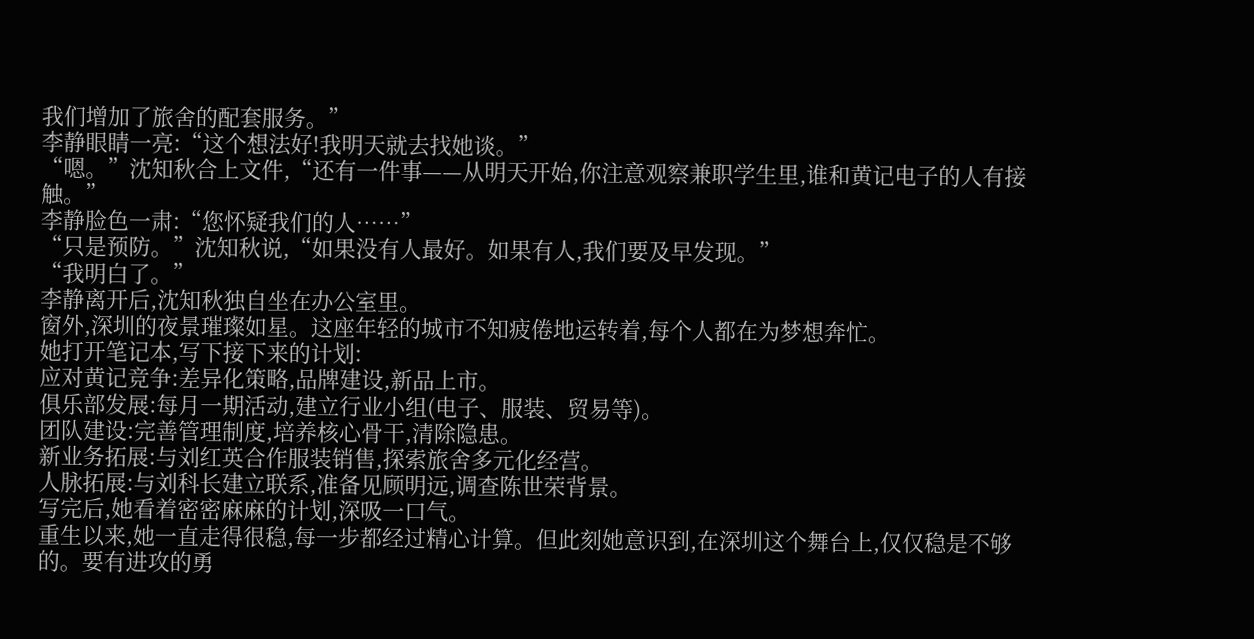我们增加了旅舍的配套服务。”
李静眼睛一亮:“这个想法好!我明天就去找她谈。”
“嗯。”沈知秋合上文件,“还有一件事——从明天开始,你注意观察兼职学生里,谁和黄记电子的人有接触。”
李静脸色一肃:“您怀疑我们的人……”
“只是预防。”沈知秋说,“如果没有人最好。如果有人,我们要及早发现。”
“我明白了。”
李静离开后,沈知秋独自坐在办公室里。
窗外,深圳的夜景璀璨如星。这座年轻的城市不知疲倦地运转着,每个人都在为梦想奔忙。
她打开笔记本,写下接下来的计划:
应对黄记竞争:差异化策略,品牌建设,新品上市。
俱乐部发展:每月一期活动,建立行业小组(电子、服装、贸易等)。
团队建设:完善管理制度,培养核心骨干,清除隐患。
新业务拓展:与刘红英合作服装销售,探索旅舍多元化经营。
人脉拓展:与刘科长建立联系,准备见顾明远,调查陈世荣背景。
写完后,她看着密密麻麻的计划,深吸一口气。
重生以来,她一直走得很稳,每一步都经过精心计算。但此刻她意识到,在深圳这个舞台上,仅仅稳是不够的。要有进攻的勇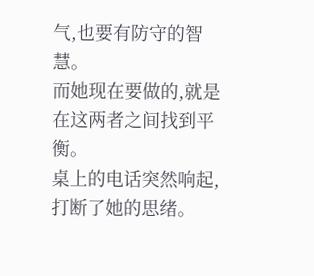气,也要有防守的智慧。
而她现在要做的,就是在这两者之间找到平衡。
桌上的电话突然响起,打断了她的思绪。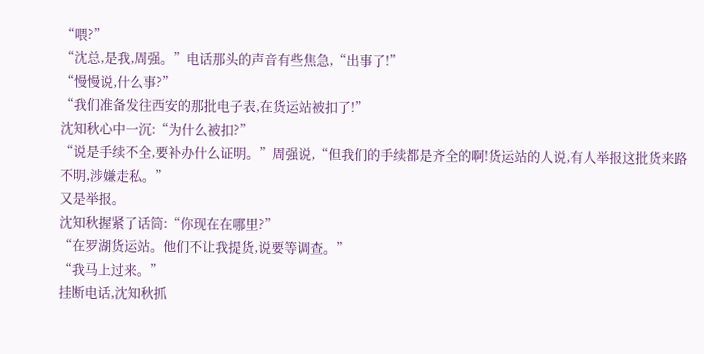“喂?”
“沈总,是我,周强。”电话那头的声音有些焦急,“出事了!”
“慢慢说,什么事?”
“我们准备发往西安的那批电子表,在货运站被扣了!”
沈知秋心中一沉:“为什么被扣?”
“说是手续不全,要补办什么证明。”周强说,“但我们的手续都是齐全的啊!货运站的人说,有人举报这批货来路不明,涉嫌走私。”
又是举报。
沈知秋握紧了话筒:“你现在在哪里?”
“在罗湖货运站。他们不让我提货,说要等调查。”
“我马上过来。”
挂断电话,沈知秋抓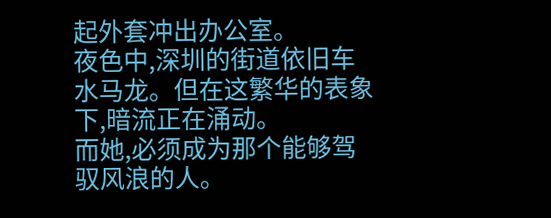起外套冲出办公室。
夜色中,深圳的街道依旧车水马龙。但在这繁华的表象下,暗流正在涌动。
而她,必须成为那个能够驾驭风浪的人。